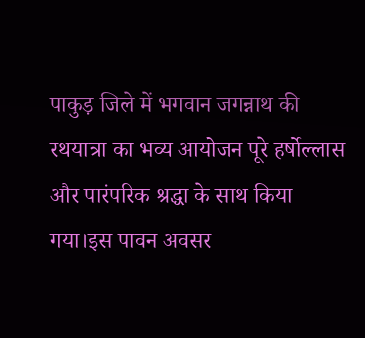पाकुड़ जिले में भगवान जगन्नाथ की रथयात्रा का भव्य आयोजन पूरे हर्षोल्लास और पारंपरिक श्रद्धा के साथ किया गया।इस पावन अवसर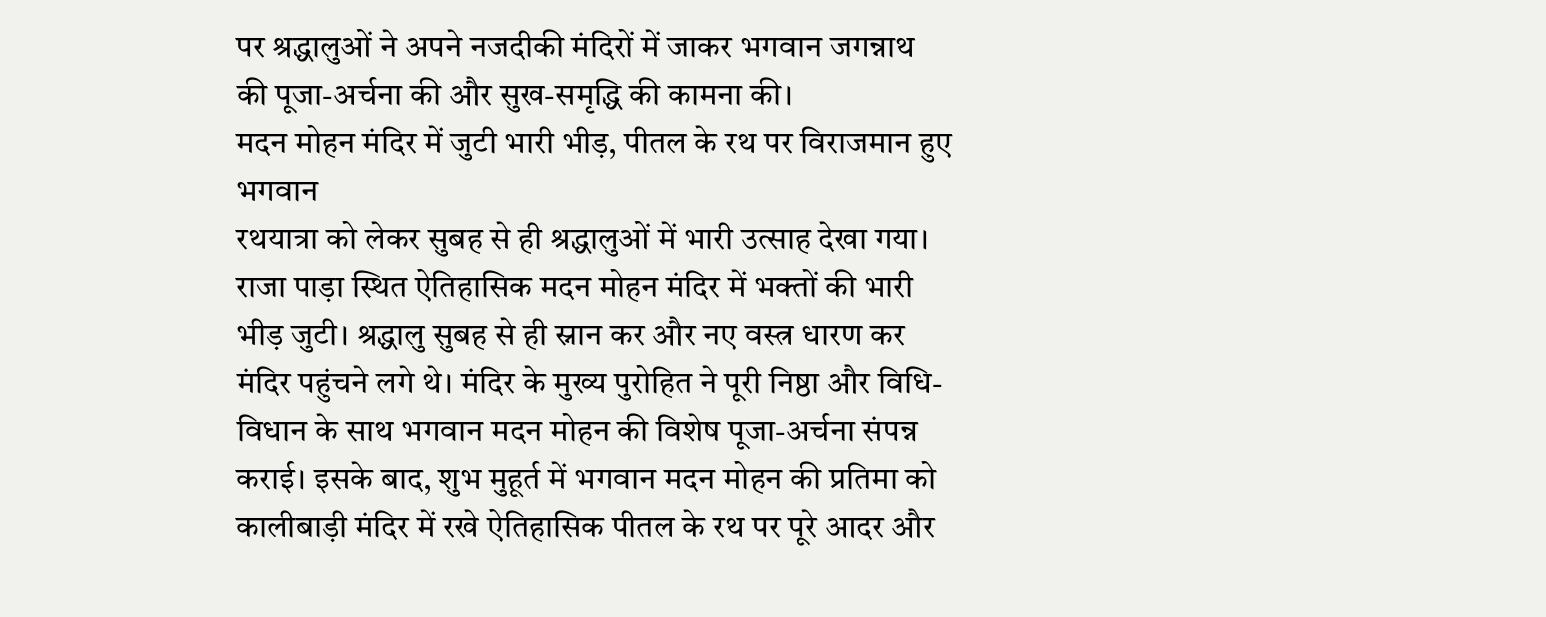पर श्रद्धालुओं ने अपने नजदीकी मंदिरों में जाकर भगवान जगन्नाथ की पूजा-अर्चना की और सुख-समृद्धि की कामना की।
मदन मोहन मंदिर में जुटी भारी भीड़, पीतल के रथ पर विराजमान हुए भगवान
रथयात्रा को लेकर सुबह से ही श्रद्धालुओं में भारी उत्साह देखा गया। राजा पाड़ा स्थित ऐतिहासिक मदन मोहन मंदिर में भक्तों की भारी भीड़ जुटी। श्रद्धालु सुबह से ही स्नान कर और नए वस्त्र धारण कर मंदिर पहुंचने लगे थे। मंदिर के मुख्य पुरोहित ने पूरी निष्ठा और विधि-विधान के साथ भगवान मदन मोहन की विशेष पूजा-अर्चना संपन्न कराई। इसके बाद, शुभ मुहूर्त में भगवान मदन मोहन की प्रतिमा को कालीबाड़ी मंदिर में रखे ऐतिहासिक पीतल के रथ पर पूरे आदर और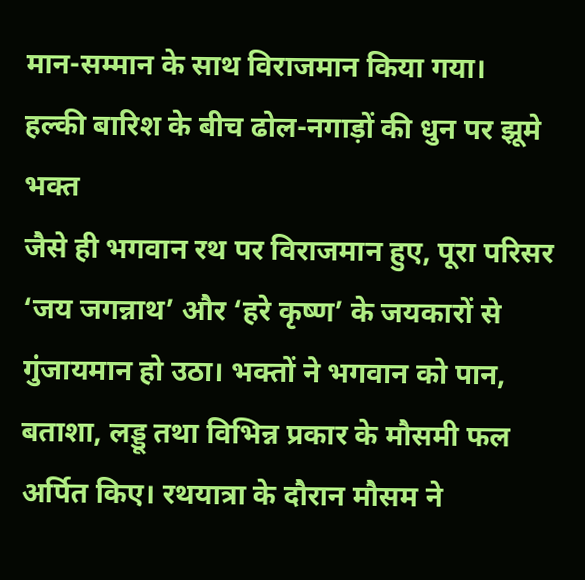मान-सम्मान के साथ विराजमान किया गया।
हल्की बारिश के बीच ढोल-नगाड़ों की धुन पर झूमे भक्त
जैसे ही भगवान रथ पर विराजमान हुए, पूरा परिसर ‘जय जगन्नाथ’ और ‘हरे कृष्ण’ के जयकारों से गुंजायमान हो उठा। भक्तों ने भगवान को पान, बताशा, लड्डू तथा विभिन्न प्रकार के मौसमी फल अर्पित किए। रथयात्रा के दौरान मौसम ने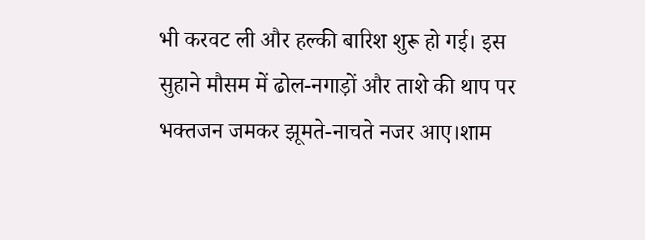भी करवट ली और हल्की बारिश शुरू हो गई। इस सुहाने मौसम में ढोल-नगाड़ों और ताशे की थाप पर भक्तजन जमकर झूमते-नाचते नजर आए।शाम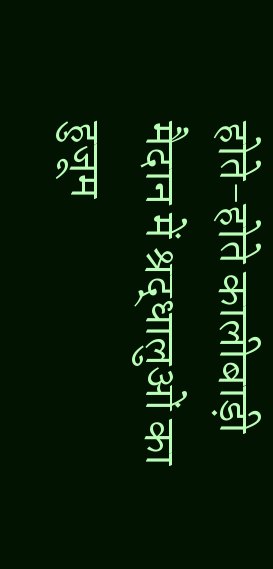होते-होते कालीबाड़ी मैदान में श्रद्धालुओं का हुजूम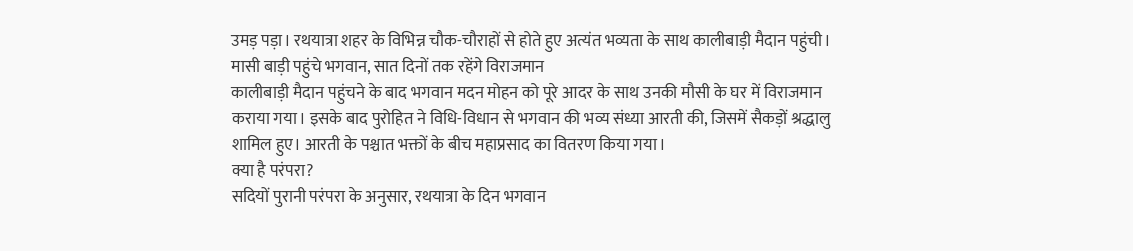उमड़ पड़ा। रथयात्रा शहर के विभिन्न चौक-चौराहों से होते हुए अत्यंत भव्यता के साथ कालीबाड़ी मैदान पहुंची।
मासी बाड़ी पहुंचे भगवान, सात दिनों तक रहेंगे विराजमान
कालीबाड़ी मैदान पहुंचने के बाद भगवान मदन मोहन को पूरे आदर के साथ उनकी मौसी के घर में विराजमान कराया गया। इसके बाद पुरोहित ने विधि-विधान से भगवान की भव्य संध्या आरती की, जिसमें सैकड़ों श्रद्धालु शामिल हुए। आरती के पश्चात भक्तों के बीच महाप्रसाद का वितरण किया गया।
क्या है परंपरा?
सदियों पुरानी परंपरा के अनुसार, रथयात्रा के दिन भगवान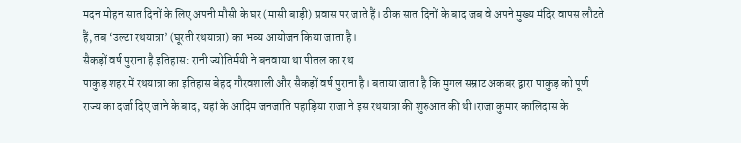मदन मोहन सात दिनों के लिए अपनी मौसी के घर (मासी बाड़ी) प्रवास पर जाते हैं। ठीक सात दिनों के बाद जब वे अपने मुख्य मंदिर वापस लौटते हैं, तब ‘उल्टा रथयात्रा’ (घूरती रथयात्रा) का भव्य आयोजन किया जाता है।
सैकड़ों वर्ष पुराना है इतिहास: रानी ज्योतिर्मयी ने बनवाया था पीतल का रथ
पाकुड़ शहर में रथयात्रा का इतिहास बेहद गौरवशाली और सैकड़ों वर्ष पुराना है। बताया जाता है कि मुगल सम्राट अकबर द्वारा पाकुड़ को पूर्ण राज्य का दर्जा दिए जाने के बाद, यहां के आदिम जनजाति पहाड़िया राजा ने इस रथयात्रा की शुरुआत की थी।राजा कुमार कालिदास के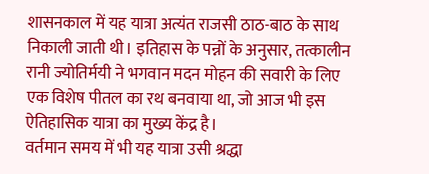शासनकाल में यह यात्रा अत्यंत राजसी ठाठ-बाठ के साथ निकाली जाती थी। इतिहास के पन्नों के अनुसार, तत्कालीन रानी ज्योतिर्मयी ने भगवान मदन मोहन की सवारी के लिए एक विशेष पीतल का रथ बनवाया था, जो आज भी इस ऐतिहासिक यात्रा का मुख्य केंद्र है।
वर्तमान समय में भी यह यात्रा उसी श्रद्धा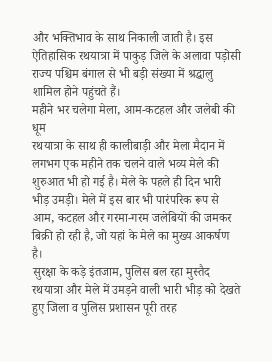और भक्तिभाव के साथ निकाली जाती है। इस ऐतिहासिक रथयात्रा में पाकुड़ जिले के अलावा पड़ोसी राज्य पश्चिम बंगाल से भी बड़ी संख्या में श्रद्धालु शामिल होने पहुंचते हैं।
महीने भर चलेगा मेला, आम-कटहल और जलेबी की धूम
रथयात्रा के साथ ही कालीबाड़ी और मेला मैदान में लगभग एक महीने तक चलने वाले भव्य मेले की शुरुआत भी हो गई है। मेले के पहले ही दिन भारी भीड़ उमड़ी। मेले में इस बार भी पारंपरिक रूप से आम, कटहल और गरमा-गरम जलेबियों की जमकर बिक्री हो रही है, जो यहां के मेले का मुख्य आकर्षण है।
सुरक्षा के कड़े इंतजाम, पुलिस बल रहा मुस्तैद
रथयात्रा और मेले में उमड़ने वाली भारी भीड़ को देखते हुए जिला व पुलिस प्रशासन पूरी तरह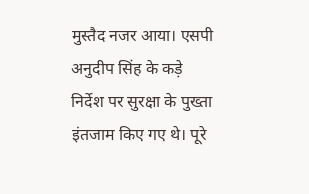मुस्तैद नजर आया। एसपी अनुदीप सिंह के कड़े निर्देश पर सुरक्षा के पुख्ता इंतजाम किए गए थे। पूरे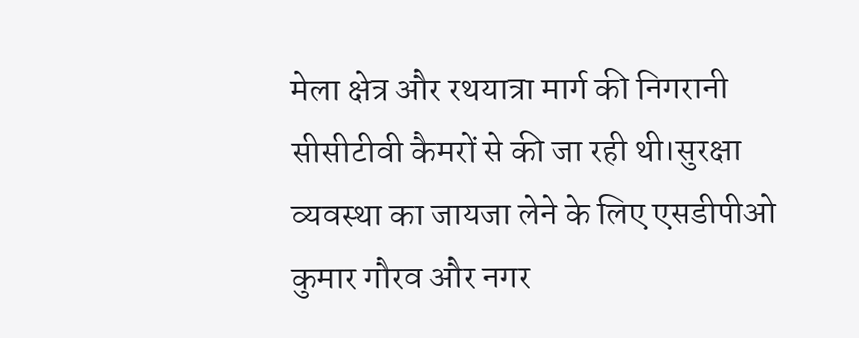मेला क्षेत्र और रथयात्रा मार्ग की निगरानी सीसीटीवी कैमरों से की जा रही थी।सुरक्षा व्यवस्था का जायजा लेने के लिए एसडीपीओ कुमार गौरव और नगर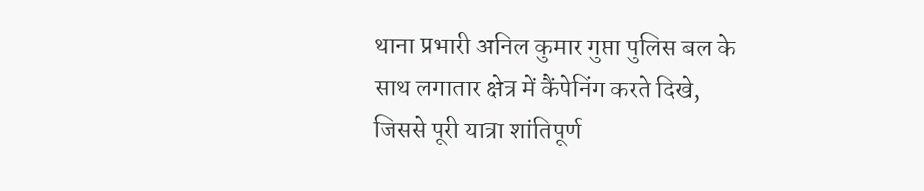थाना प्रभारी अनिल कुमार गुप्ता पुलिस बल के साथ लगातार क्षेत्र में कैंपेनिंग करते दिखे, जिससे पूरी यात्रा शांतिपूर्ण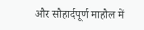और सौहार्दपूर्ण माहौल में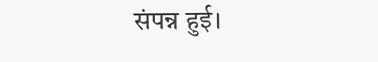संपन्न हुई।